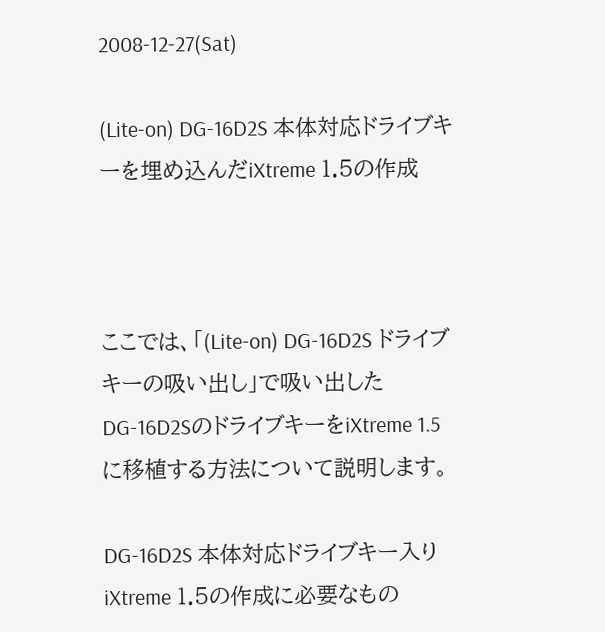2008-12-27(Sat)

(Lite-on) DG-16D2S 本体対応ドライブキーを埋め込んだiXtreme 1.5の作成



ここでは、「(Lite-on) DG-16D2S ドライブキーの吸い出し」で吸い出したDG-16D2SのドライブキーをiXtreme 1.5に移植する方法について説明します。

DG-16D2S 本体対応ドライブキー入りiXtreme 1.5の作成に必要なもの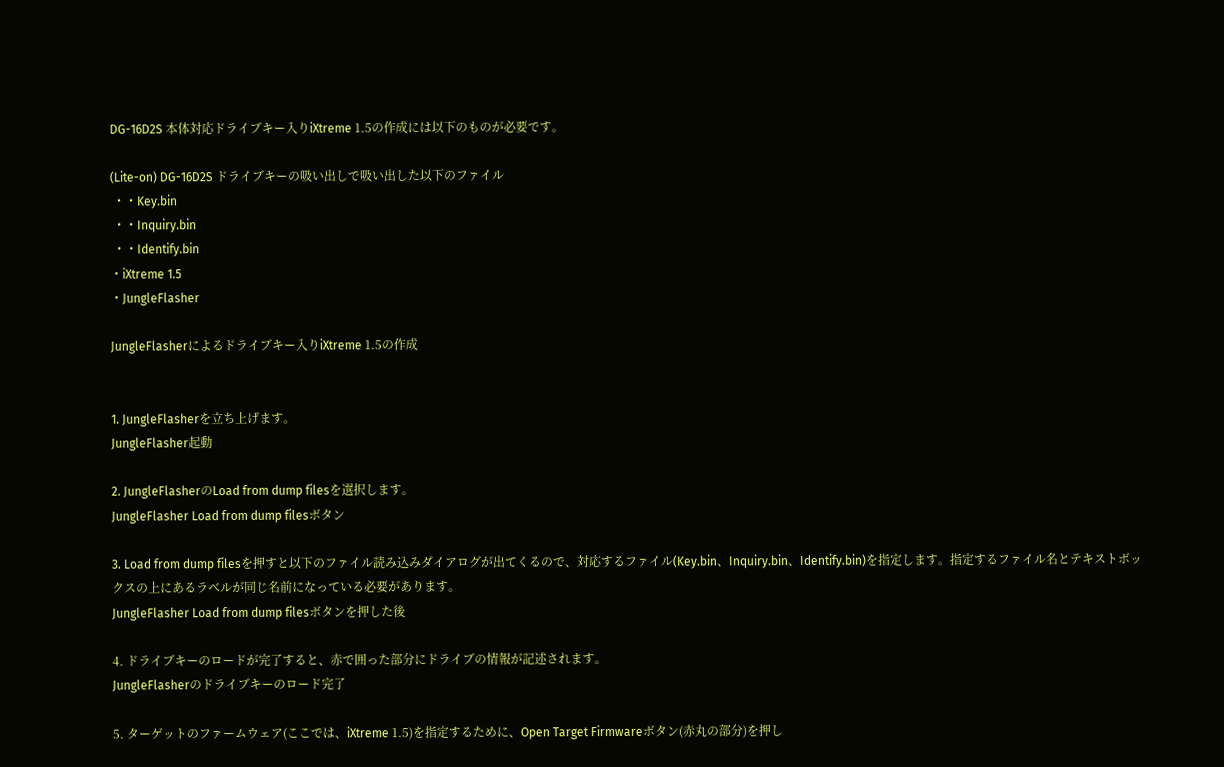DG-16D2S 本体対応ドライブキー入りiXtreme 1.5の作成には以下のものが必要です。

(Lite-on) DG-16D2S ドライブキーの吸い出しで吸い出した以下のファイル
 ・・Key.bin
 ・・Inquiry.bin
 ・・Identify.bin
・iXtreme 1.5
・JungleFlasher

JungleFlasherによるドライブキー入りiXtreme 1.5の作成


1. JungleFlasherを立ち上げます。
JungleFlasher起動

2. JungleFlasherのLoad from dump filesを選択します。
JungleFlasher Load from dump filesボタン

3. Load from dump filesを押すと以下のファイル読み込みダイアログが出てくるので、対応するファイル(Key.bin、Inquiry.bin、Identify.bin)を指定します。指定するファイル名とテキストボックスの上にあるラベルが同じ名前になっている必要があります。
JungleFlasher Load from dump filesボタンを押した後

4. ドライブキーのロードが完了すると、赤で囲った部分にドライブの情報が記述されます。
JungleFlasherのドライブキーのロード完了

5. ターゲットのファームウェア(ここでは、iXtreme 1.5)を指定するために、Open Target Firmwareボタン(赤丸の部分)を押し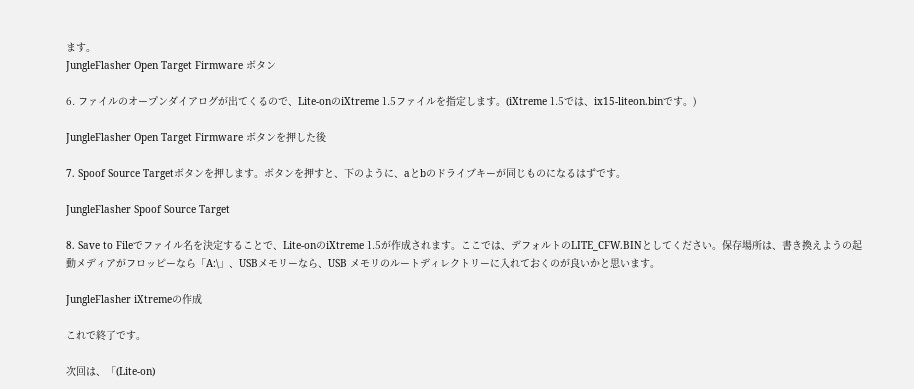ます。
JungleFlasher Open Target Firmware ボタン

6. ファイルのオープンダイアログが出てくるので、Lite-onのiXtreme 1.5ファイルを指定します。(iXtreme 1.5では、ix15-liteon.binです。)

JungleFlasher Open Target Firmware ボタンを押した後

7. Spoof Source Targetボタンを押します。ボタンを押すと、下のように、aとbのドライブキーが同じものになるはずです。

JungleFlasher Spoof Source Target

8. Save to Fileでファイル名を決定することで、Lite-onのiXtreme 1.5が作成されます。ここでは、デフォルトのLITE_CFW.BINとしてください。保存場所は、書き換えようの起動メディアがフロッピーなら「A:\」、USBメモリーなら、USB メモリのルートディレクトリーに入れておくのが良いかと思います。

JungleFlasher iXtremeの作成

これで終了です。

次回は、「(Lite-on)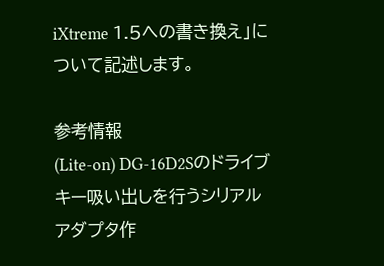iXtreme 1.5への書き換え」について記述します。

参考情報
(Lite-on) DG-16D2Sのドライブキー吸い出しを行うシリアルアダプタ作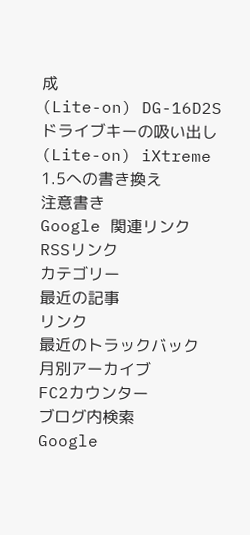成
(Lite-on) DG-16D2S ドライブキーの吸い出し
(Lite-on) iXtreme 1.5への書き換え
注意書き
Google 関連リンク
RSSリンク
カテゴリー
最近の記事
リンク
最近のトラックバック
月別アーカイブ
FC2カウンター
ブログ内検索
Google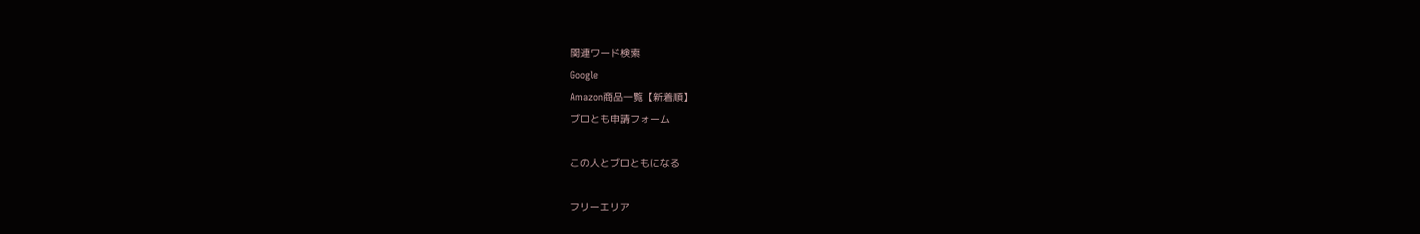関連ワード検索
Google
Amazon商品一覧【新着順】
ブロとも申請フォーム

この人とブロともになる

フリーエリア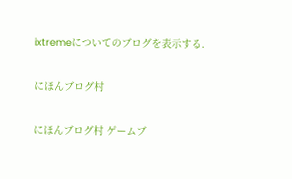ixtremeについてのブログを表示する.

にほんブログ村

にほんブログ村 ゲームブ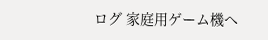ログ 家庭用ゲーム機へ